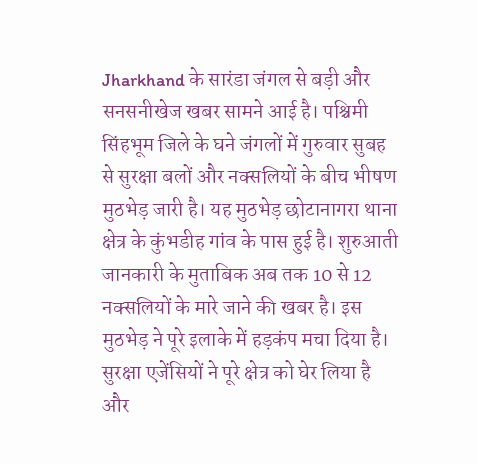Jharkhand के सारंडा जंगल से बड़ी और सनसनीखेज खबर सामने आई है। पश्चिमी सिंहभूम जिले के घने जंगलों में गुरुवार सुबह से सुरक्षा बलों और नक्सलियों के बीच भीषण मुठभेड़ जारी है। यह मुठभेड़ छोटानागरा थाना क्षेत्र के कुंभडीह गांव के पास हुई है। शुरुआती जानकारी के मुताबिक अब तक 10 से 12 नक्सलियों के मारे जाने की खबर है। इस मुठभेड़ ने पूरे इलाके में हड़कंप मचा दिया है। सुरक्षा एजेंसियों ने पूरे क्षेत्र को घेर लिया है और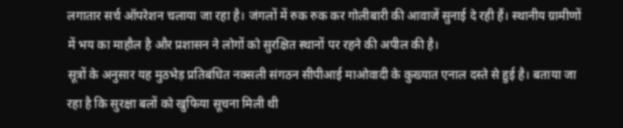लगातार सर्च ऑपरेशन चलाया जा रहा है। जंगलों में रुक रुक कर गोलीबारी की आवाजें सुनाई दे रही हैं। स्थानीय ग्रामीणों में भय का माहौल है और प्रशासन ने लोगों को सुरक्षित स्थानों पर रहने की अपील की है।
सूत्रों के अनुसार यह मुठभेड़ प्रतिबंधित नक्सली संगठन सीपीआई माओवादी के कुख्यात एनाल दस्ते से हुई है। बताया जा रहा है कि सुरक्षा बलों को खुफिया सूचना मिली थी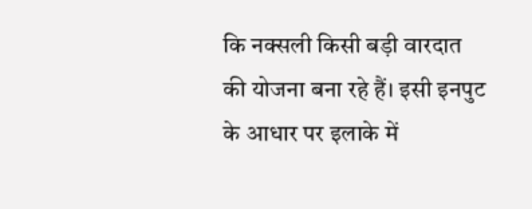कि नक्सली किसी बड़ी वारदात की योजना बना रहे हैं। इसी इनपुट के आधार पर इलाके में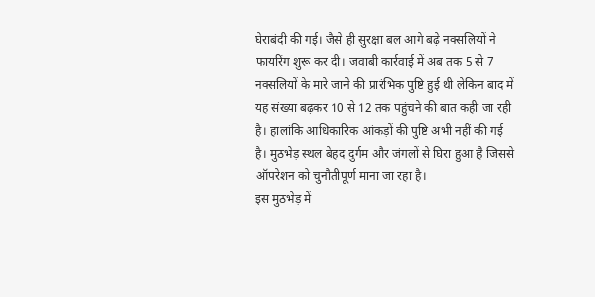घेराबंदी की गई। जैसे ही सुरक्षा बल आगे बढ़े नक्सलियों ने फायरिंग शुरू कर दी। जवाबी कार्रवाई में अब तक 5 से 7 नक्सलियों के मारे जाने की प्रारंभिक पुष्टि हुई थी लेकिन बाद में यह संख्या बढ़कर 10 से 12 तक पहुंचने की बात कही जा रही है। हालांकि आधिकारिक आंकड़ों की पुष्टि अभी नहीं की गई है। मुठभेड़ स्थल बेहद दुर्गम और जंगलों से घिरा हुआ है जिससे ऑपरेशन को चुनौतीपूर्ण माना जा रहा है।
इस मुठभेड़ में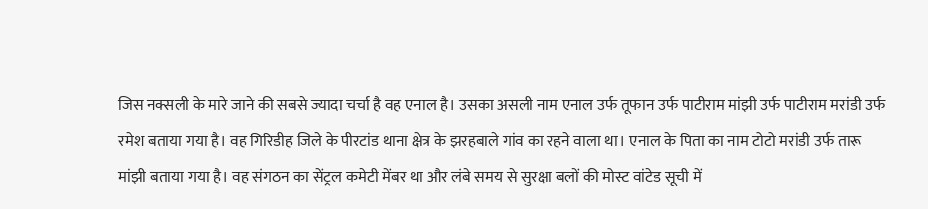जिस नक्सली के मारे जाने की सबसे ज्यादा चर्चा है वह एनाल है। उसका असली नाम एनाल उर्फ तूफान उर्फ पाटीराम मांझी उर्फ पाटीराम मरांडी उर्फ रमेश बताया गया है। वह गिरिडीह जिले के पीरटांड थाना क्षेत्र के झरहबाले गांव का रहने वाला था। एनाल के पिता का नाम टोटो मरांडी उर्फ तारू मांझी बताया गया है। वह संगठन का सेंट्रल कमेटी मेंबर था और लंबे समय से सुरक्षा बलों की मोस्ट वांटेड सूची में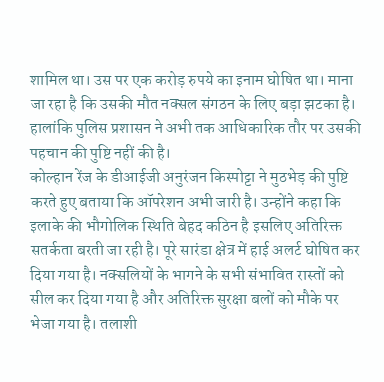शामिल था। उस पर एक करोड़ रुपये का इनाम घोषित था। माना जा रहा है कि उसकी मौत नक्सल संगठन के लिए बड़ा झटका है। हालांकि पुलिस प्रशासन ने अभी तक आधिकारिक तौर पर उसकी पहचान की पुष्टि नहीं की है।
कोल्हान रेंज के डीआईजी अनुरंजन किस्पोट्टा ने मुठभेड़ की पुष्टि करते हुए बताया कि ऑपरेशन अभी जारी है। उन्होंने कहा कि इलाके की भौगोलिक स्थिति बेहद कठिन है इसलिए अतिरिक्त सतर्कता बरती जा रही है। पूरे सारंडा क्षेत्र में हाई अलर्ट घोषित कर दिया गया है। नक्सलियों के भागने के सभी संभावित रास्तों को सील कर दिया गया है और अतिरिक्त सुरक्षा बलों को मौके पर भेजा गया है। तलाशी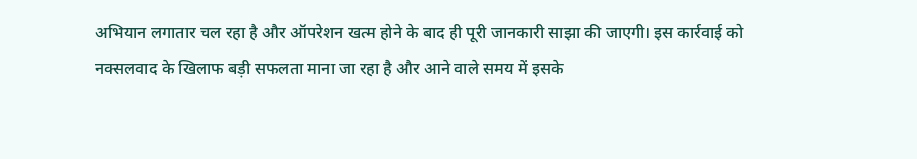अभियान लगातार चल रहा है और ऑपरेशन खत्म होने के बाद ही पूरी जानकारी साझा की जाएगी। इस कार्रवाई को नक्सलवाद के खिलाफ बड़ी सफलता माना जा रहा है और आने वाले समय में इसके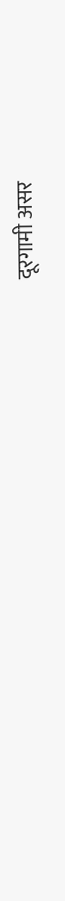दूरगामी असर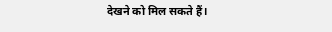देखने को मिल सकते हैं।